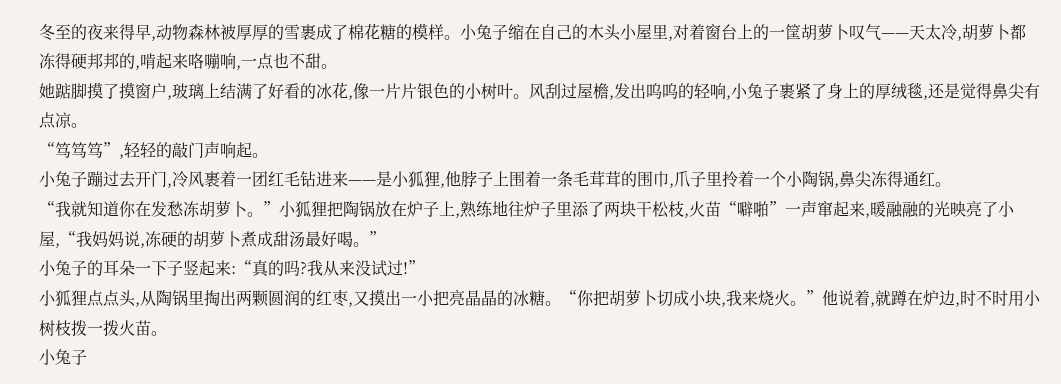冬至的夜来得早,动物森林被厚厚的雪裹成了棉花糖的模样。小兔子缩在自己的木头小屋里,对着窗台上的一筐胡萝卜叹气——天太冷,胡萝卜都冻得硬邦邦的,啃起来咯嘣响,一点也不甜。
她踮脚摸了摸窗户,玻璃上结满了好看的冰花,像一片片银色的小树叶。风刮过屋檐,发出呜呜的轻响,小兔子裹紧了身上的厚绒毯,还是觉得鼻尖有点凉。
“笃笃笃”,轻轻的敲门声响起。
小兔子蹦过去开门,冷风裹着一团红毛钻进来——是小狐狸,他脖子上围着一条毛茸茸的围巾,爪子里拎着一个小陶锅,鼻尖冻得通红。
“我就知道你在发愁冻胡萝卜。”小狐狸把陶锅放在炉子上,熟练地往炉子里添了两块干松枝,火苗“噼啪”一声窜起来,暖融融的光映亮了小屋,“我妈妈说,冻硬的胡萝卜煮成甜汤最好喝。”
小兔子的耳朵一下子竖起来:“真的吗?我从来没试过!”
小狐狸点点头,从陶锅里掏出两颗圆润的红枣,又摸出一小把亮晶晶的冰糖。“你把胡萝卜切成小块,我来烧火。”他说着,就蹲在炉边,时不时用小树枝拨一拨火苗。
小兔子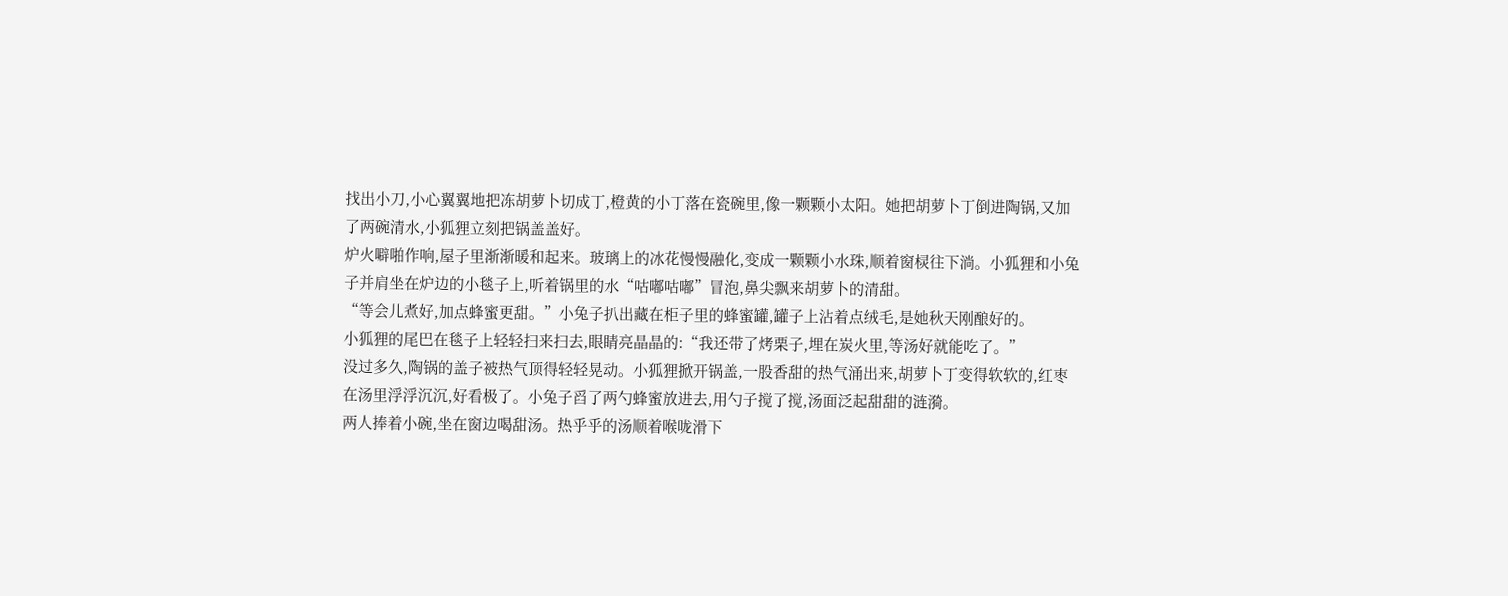找出小刀,小心翼翼地把冻胡萝卜切成丁,橙黄的小丁落在瓷碗里,像一颗颗小太阳。她把胡萝卜丁倒进陶锅,又加了两碗清水,小狐狸立刻把锅盖盖好。
炉火噼啪作响,屋子里渐渐暖和起来。玻璃上的冰花慢慢融化,变成一颗颗小水珠,顺着窗棂往下淌。小狐狸和小兔子并肩坐在炉边的小毯子上,听着锅里的水“咕嘟咕嘟”冒泡,鼻尖飘来胡萝卜的清甜。
“等会儿煮好,加点蜂蜜更甜。”小兔子扒出藏在柜子里的蜂蜜罐,罐子上沾着点绒毛,是她秋天刚酿好的。
小狐狸的尾巴在毯子上轻轻扫来扫去,眼睛亮晶晶的:“我还带了烤栗子,埋在炭火里,等汤好就能吃了。”
没过多久,陶锅的盖子被热气顶得轻轻晃动。小狐狸掀开锅盖,一股香甜的热气涌出来,胡萝卜丁变得软软的,红枣在汤里浮浮沉沉,好看极了。小兔子舀了两勺蜂蜜放进去,用勺子搅了搅,汤面泛起甜甜的涟漪。
两人捧着小碗,坐在窗边喝甜汤。热乎乎的汤顺着喉咙滑下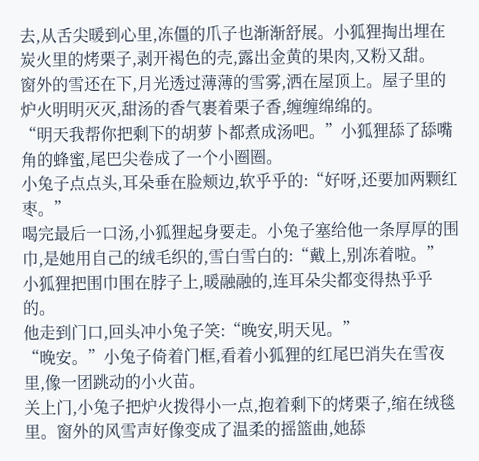去,从舌尖暖到心里,冻僵的爪子也渐渐舒展。小狐狸掏出埋在炭火里的烤栗子,剥开褐色的壳,露出金黄的果肉,又粉又甜。
窗外的雪还在下,月光透过薄薄的雪雾,洒在屋顶上。屋子里的炉火明明灭灭,甜汤的香气裹着栗子香,缠缠绵绵的。
“明天我帮你把剩下的胡萝卜都煮成汤吧。”小狐狸舔了舔嘴角的蜂蜜,尾巴尖卷成了一个小圈圈。
小兔子点点头,耳朵垂在脸颊边,软乎乎的:“好呀,还要加两颗红枣。”
喝完最后一口汤,小狐狸起身要走。小兔子塞给他一条厚厚的围巾,是她用自己的绒毛织的,雪白雪白的:“戴上,别冻着啦。”
小狐狸把围巾围在脖子上,暖融融的,连耳朵尖都变得热乎乎的。
他走到门口,回头冲小兔子笑:“晚安,明天见。”
“晚安。”小兔子倚着门框,看着小狐狸的红尾巴消失在雪夜里,像一团跳动的小火苗。
关上门,小兔子把炉火拨得小一点,抱着剩下的烤栗子,缩在绒毯里。窗外的风雪声好像变成了温柔的摇篮曲,她舔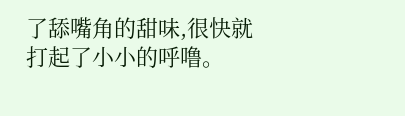了舔嘴角的甜味,很快就打起了小小的呼噜。